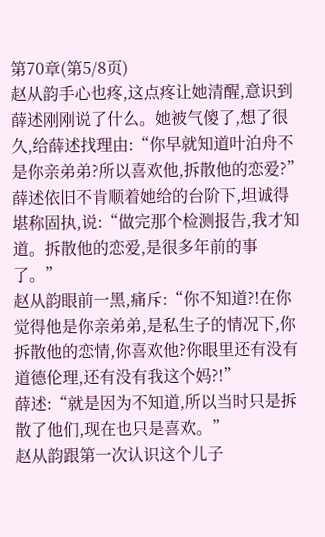第70章(第5/8页)
赵从韵手心也疼,这点疼让她清醒,意识到薛述刚刚说了什么。她被气傻了,想了很久,给薛述找理由:“你早就知道叶泊舟不是你亲弟弟?所以喜欢他,拆散他的恋爱?”
薛述依旧不肯顺着她给的台阶下,坦诚得堪称固执,说:“做完那个检测报告,我才知道。拆散他的恋爱,是很多年前的事了。”
赵从韵眼前一黑,痛斥:“你不知道?!在你觉得他是你亲弟弟,是私生子的情况下,你拆散他的恋情,你喜欢他?你眼里还有没有道德伦理,还有没有我这个妈?!”
薛述:“就是因为不知道,所以当时只是拆散了他们,现在也只是喜欢。”
赵从韵跟第一次认识这个儿子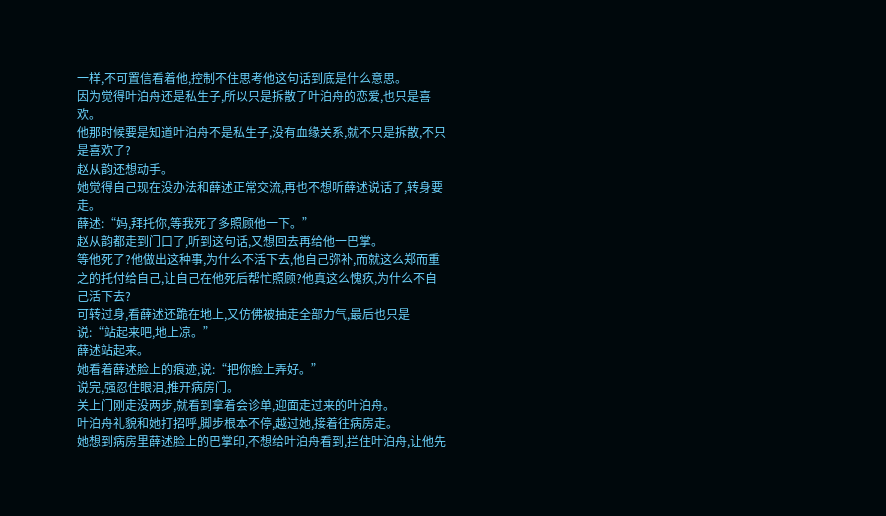一样,不可置信看着他,控制不住思考他这句话到底是什么意思。
因为觉得叶泊舟还是私生子,所以只是拆散了叶泊舟的恋爱,也只是喜欢。
他那时候要是知道叶泊舟不是私生子,没有血缘关系,就不只是拆散,不只是喜欢了?
赵从韵还想动手。
她觉得自己现在没办法和薛述正常交流,再也不想听薛述说话了,转身要走。
薛述:“妈,拜托你,等我死了多照顾他一下。”
赵从韵都走到门口了,听到这句话,又想回去再给他一巴掌。
等他死了?他做出这种事,为什么不活下去,他自己弥补,而就这么郑而重之的托付给自己,让自己在他死后帮忙照顾?他真这么愧疚,为什么不自己活下去?
可转过身,看薛述还跪在地上,又仿佛被抽走全部力气,最后也只是说:“站起来吧,地上凉。”
薛述站起来。
她看着薛述脸上的痕迹,说:“把你脸上弄好。”
说完,强忍住眼泪,推开病房门。
关上门刚走没两步,就看到拿着会诊单,迎面走过来的叶泊舟。
叶泊舟礼貌和她打招呼,脚步根本不停,越过她,接着往病房走。
她想到病房里薛述脸上的巴掌印,不想给叶泊舟看到,拦住叶泊舟,让他先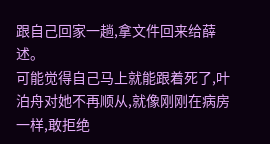跟自己回家一趟,拿文件回来给薛述。
可能觉得自己马上就能跟着死了,叶泊舟对她不再顺从,就像刚刚在病房一样,敢拒绝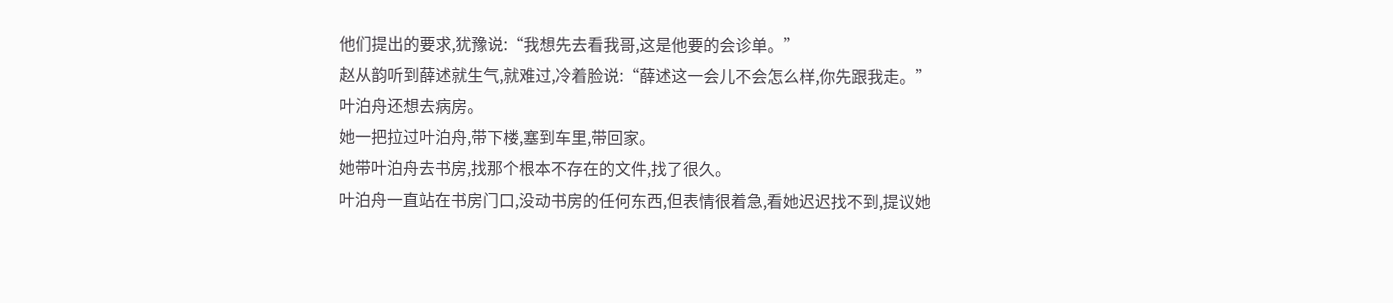他们提出的要求,犹豫说:“我想先去看我哥,这是他要的会诊单。”
赵从韵听到薛述就生气,就难过,冷着脸说:“薛述这一会儿不会怎么样,你先跟我走。”
叶泊舟还想去病房。
她一把拉过叶泊舟,带下楼,塞到车里,带回家。
她带叶泊舟去书房,找那个根本不存在的文件,找了很久。
叶泊舟一直站在书房门口,没动书房的任何东西,但表情很着急,看她迟迟找不到,提议她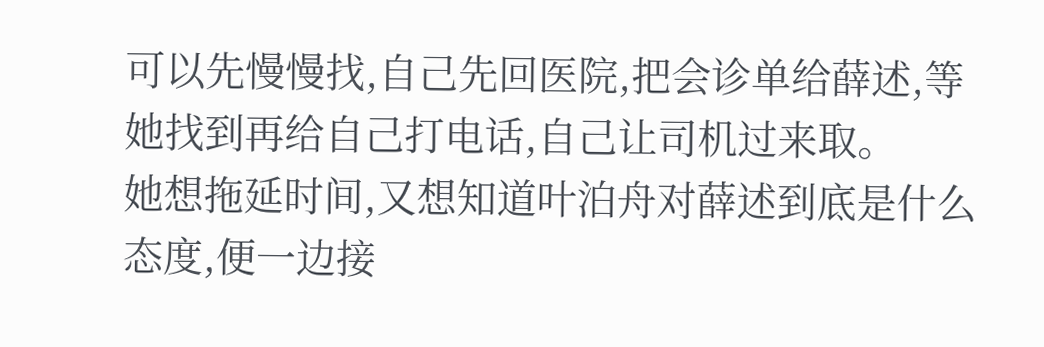可以先慢慢找,自己先回医院,把会诊单给薛述,等她找到再给自己打电话,自己让司机过来取。
她想拖延时间,又想知道叶泊舟对薛述到底是什么态度,便一边接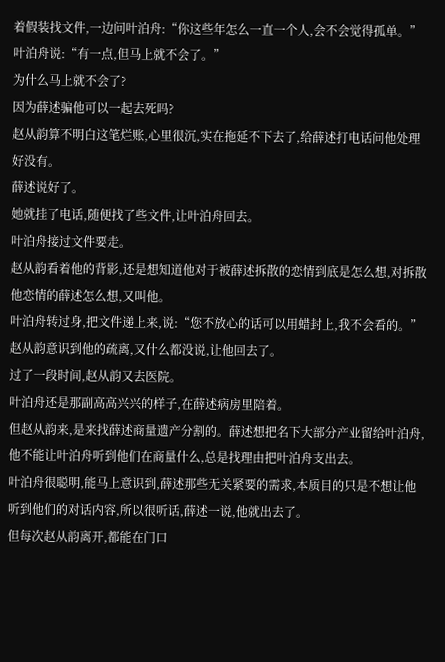着假装找文件,一边问叶泊舟:“你这些年怎么一直一个人,会不会觉得孤单。”
叶泊舟说:“有一点,但马上就不会了。”
为什么马上就不会了?
因为薛述骗他可以一起去死吗?
赵从韵算不明白这笔烂账,心里很沉,实在拖延不下去了,给薛述打电话问他处理好没有。
薛述说好了。
她就挂了电话,随便找了些文件,让叶泊舟回去。
叶泊舟接过文件要走。
赵从韵看着他的背影,还是想知道他对于被薛述拆散的恋情到底是怎么想,对拆散他恋情的薛述怎么想,又叫他。
叶泊舟转过身,把文件递上来,说:“您不放心的话可以用蜡封上,我不会看的。”
赵从韵意识到他的疏离,又什么都没说,让他回去了。
过了一段时间,赵从韵又去医院。
叶泊舟还是那副高高兴兴的样子,在薛述病房里陪着。
但赵从韵来,是来找薛述商量遗产分割的。薛述想把名下大部分产业留给叶泊舟,他不能让叶泊舟听到他们在商量什么,总是找理由把叶泊舟支出去。
叶泊舟很聪明,能马上意识到,薛述那些无关紧要的需求,本质目的只是不想让他听到他们的对话内容,所以很听话,薛述一说,他就出去了。
但每次赵从韵离开,都能在门口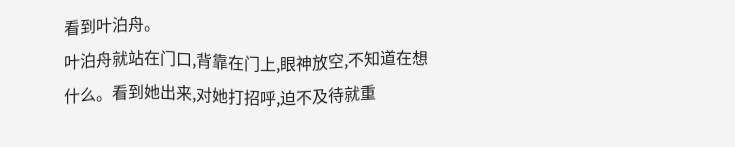看到叶泊舟。
叶泊舟就站在门口,背靠在门上,眼神放空,不知道在想什么。看到她出来,对她打招呼,迫不及待就重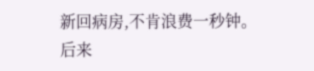新回病房,不肯浪费一秒钟。
后来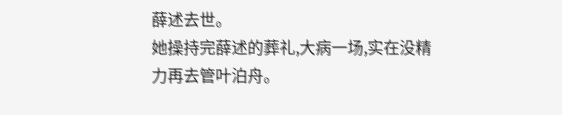薛述去世。
她操持完薛述的葬礼,大病一场,实在没精力再去管叶泊舟。